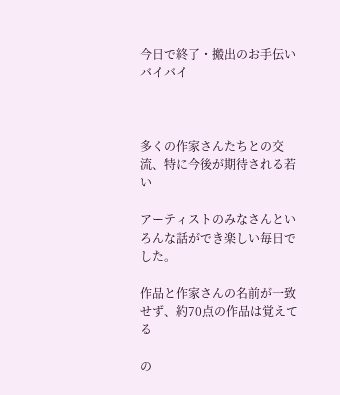今日で終了・搬出のお手伝いバイバイ



多くの作家さんたちとの交流、特に今後が期待される若い

アーティストのみなさんといろんな話ができ楽しい毎日でした。

作品と作家さんの名前が一致せず、約70点の作品は覚えてる

の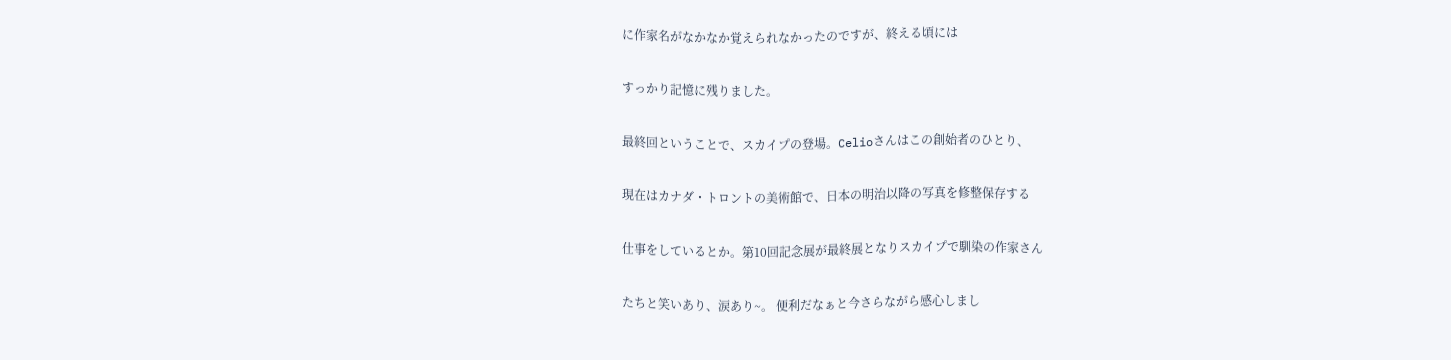に作家名がなかなか覚えられなかったのですが、終える頃には

すっかり記憶に残りました。

最終回ということで、スカイプの登場。Celioさんはこの創始者のひとり、

現在はカナダ・トロントの美術館で、日本の明治以降の写真を修整保存する

仕事をしているとか。第10回記念展が最終展となりスカイプで馴染の作家さん

たちと笑いあり、涙あり~。 便利だなぁと今さらながら感心しまし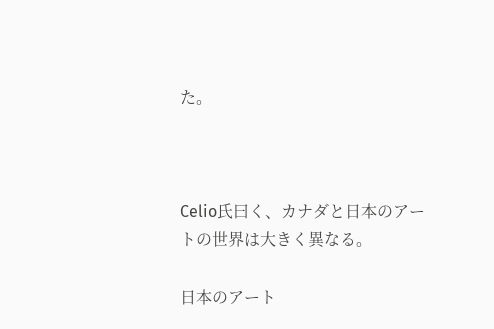た。



Celio氏曰く、カナダと日本のアートの世界は大きく異なる。

日本のアート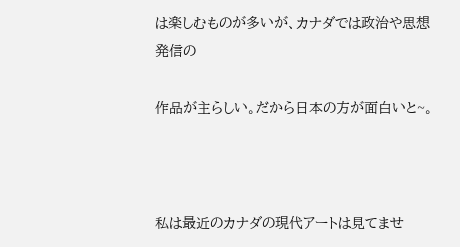は楽しむものが多いが、カナダでは政治や思想発信の

作品が主らしい。だから日本の方が面白いと~。



私は最近のカナダの現代アートは見てませ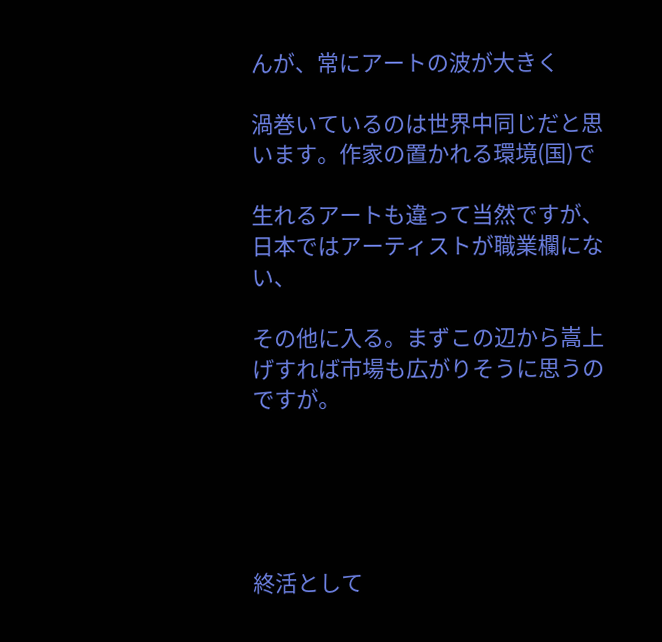んが、常にアートの波が大きく

渦巻いているのは世界中同じだと思います。作家の置かれる環境(国)で

生れるアートも違って当然ですが、日本ではアーティストが職業欄にない、

その他に入る。まずこの辺から嵩上げすれば市場も広がりそうに思うのですが。





終活として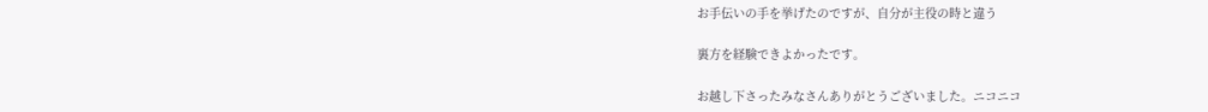お手伝いの手を挙げたのですが、自分が主役の時と違う

裏方を経験できよかったです。

お越し下さったみなさんありがとうございました。ニコニコ